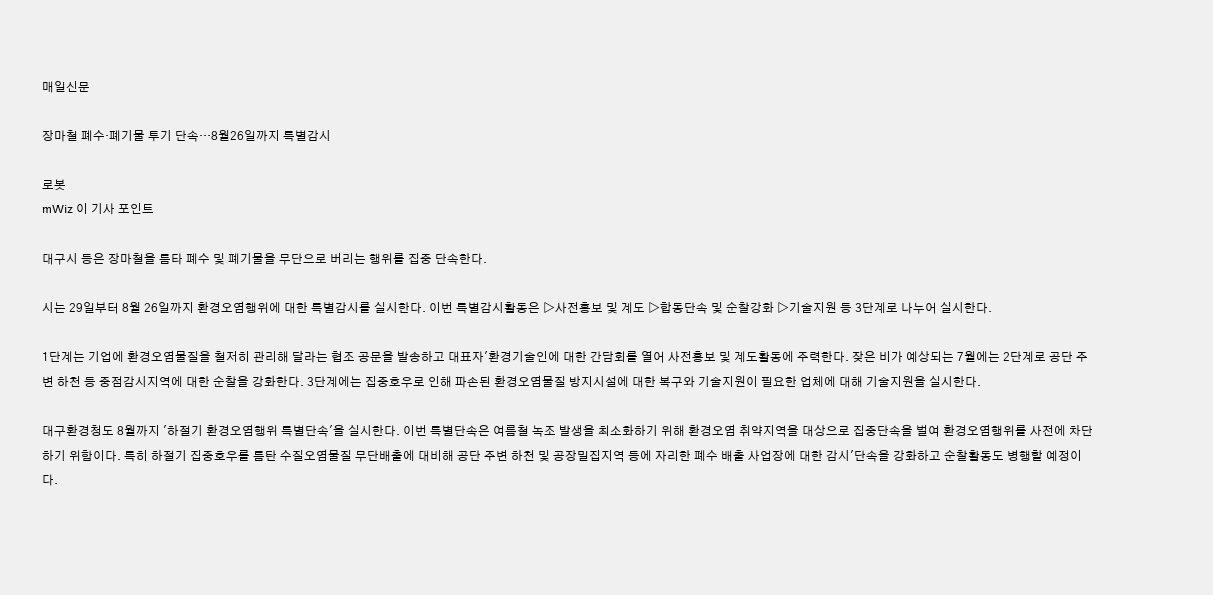매일신문

장마철 폐수·폐기물 투기 단속…8월26일까지 특별감시

로봇
mWiz 이 기사 포인트

대구시 등은 장마철을 틈타 폐수 및 폐기물을 무단으로 버리는 행위를 집중 단속한다.

시는 29일부터 8월 26일까지 환경오염행위에 대한 특별감시를 실시한다. 이번 특별감시활동은 ▷사전홍보 및 계도 ▷합동단속 및 순찰강화 ▷기술지원 등 3단계로 나누어 실시한다.

1단계는 기업에 환경오염물질을 철저히 관리해 달라는 협조 공문을 발송하고 대표자'환경기술인에 대한 간담회를 열어 사전홍보 및 계도활동에 주력한다. 잦은 비가 예상되는 7월에는 2단계로 공단 주변 하천 등 중점감시지역에 대한 순찰을 강화한다. 3단계에는 집중호우로 인해 파손된 환경오염물질 방지시설에 대한 복구와 기술지원이 필요한 업체에 대해 기술지원을 실시한다.

대구환경청도 8월까지 '하절기 환경오염행위 특별단속'을 실시한다. 이번 특별단속은 여름철 녹조 발생을 최소화하기 위해 환경오염 취약지역을 대상으로 집중단속을 벌여 환경오염행위를 사전에 차단하기 위함이다. 특히 하절기 집중호우를 틈탄 수질오염물질 무단배출에 대비해 공단 주변 하천 및 공장밀집지역 등에 자리한 폐수 배출 사업장에 대한 감시'단속을 강화하고 순찰활동도 병행할 예정이다.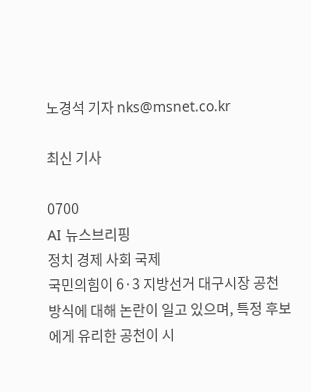노경석 기자 nks@msnet.co.kr

최신 기사

0700
AI 뉴스브리핑
정치 경제 사회 국제
국민의힘이 6·3 지방선거 대구시장 공천 방식에 대해 논란이 일고 있으며, 특정 후보에게 유리한 공천이 시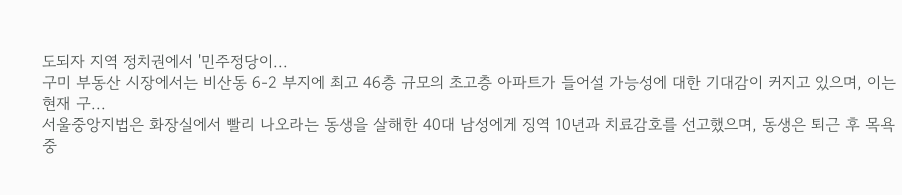도되자 지역 정치권에서 '민주정당이...
구미 부동산 시장에서는 비산동 6-2 부지에 최고 46층 규모의 초고층 아파트가 들어설 가능성에 대한 기대감이 커지고 있으며, 이는 현재 구...
서울중앙지법은 화장실에서 빨리 나오라는 동생을 살해한 40대 남성에게 징역 10년과 치료감호를 선고했으며, 동생은 퇴근 후 목욕 중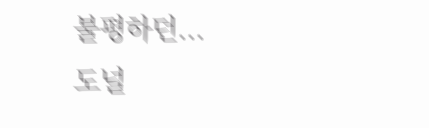불평하던...
도널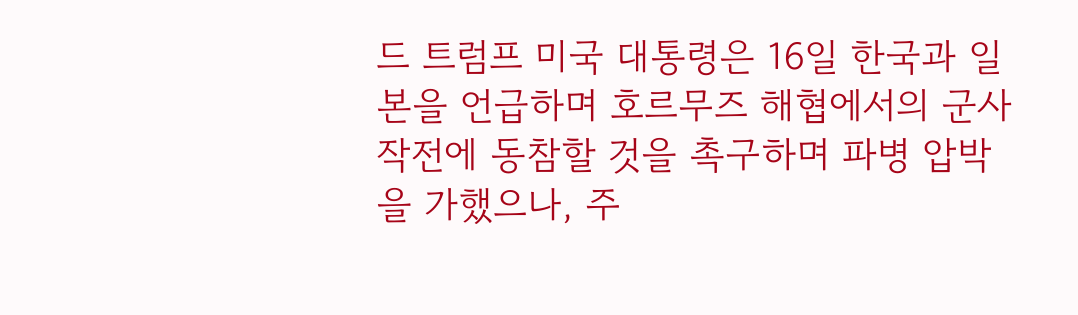드 트럼프 미국 대통령은 16일 한국과 일본을 언급하며 호르무즈 해협에서의 군사 작전에 동참할 것을 촉구하며 파병 압박을 가했으나, 주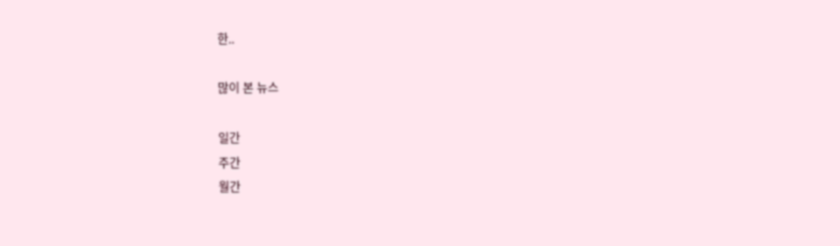한..

많이 본 뉴스

일간
주간
월간